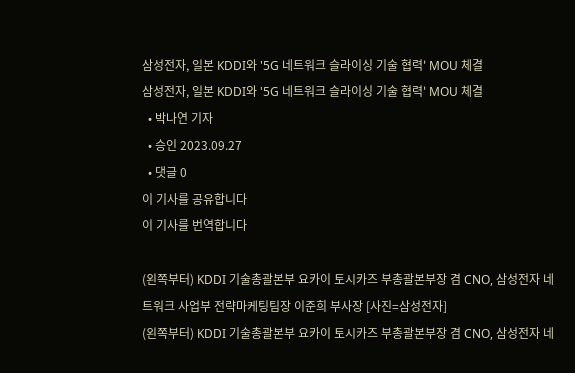삼성전자, 일본 KDDI와 '5G 네트워크 슬라이싱 기술 협력' MOU 체결
삼성전자, 일본 KDDI와 '5G 네트워크 슬라이싱 기술 협력' MOU 체결
  • 박나연 기자
  • 승인 2023.09.27
  • 댓글 0
이 기사를 공유합니다
이 기사를 번역합니다

(왼쪽부터) KDDI 기술총괄본부 요카이 토시카즈 부총괄본부장 겸 CNO, 삼성전자 네트워크 사업부 전략마케팅팀장 이준희 부사장 [사진=삼성전자]
(왼쪽부터) KDDI 기술총괄본부 요카이 토시카즈 부총괄본부장 겸 CNO, 삼성전자 네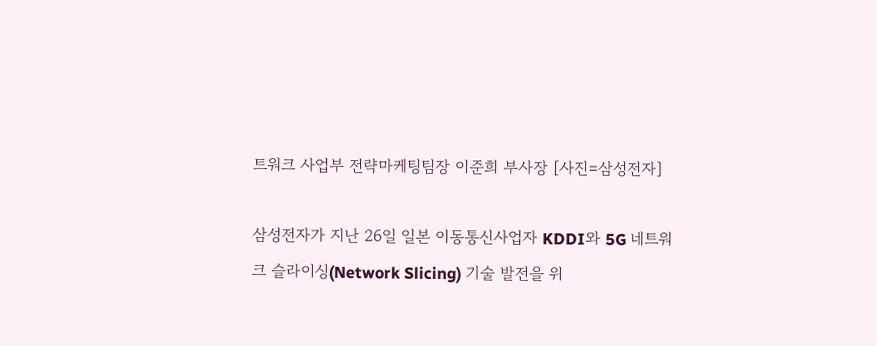트워크 사업부 전략마케팅팀장 이준희 부사장 [사진=삼성전자]

삼성전자가 지난 26일 일본 이동통신사업자 KDDI와 5G 네트워크 슬라이싱(Network Slicing) 기술 발전을 위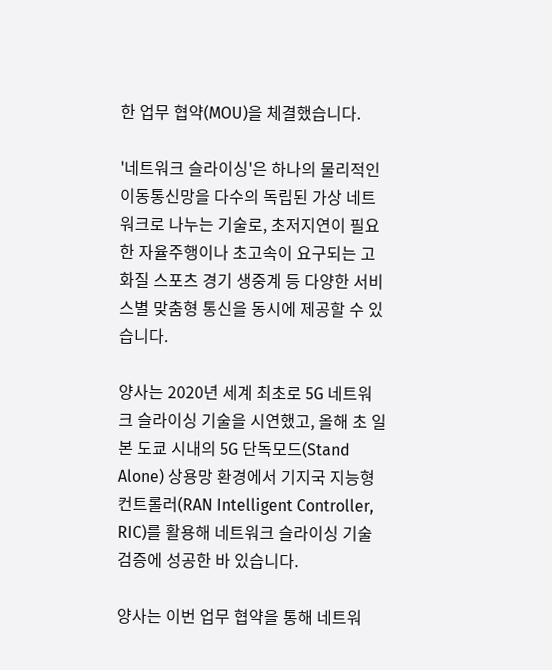한 업무 협약(MOU)을 체결했습니다.

'네트워크 슬라이싱'은 하나의 물리적인 이동통신망을 다수의 독립된 가상 네트워크로 나누는 기술로, 초저지연이 필요한 자율주행이나 초고속이 요구되는 고화질 스포츠 경기 생중계 등 다양한 서비스별 맞춤형 통신을 동시에 제공할 수 있습니다.

양사는 2020년 세계 최초로 5G 네트워크 슬라이싱 기술을 시연했고, 올해 초 일본 도쿄 시내의 5G 단독모드(Stand Alone) 상용망 환경에서 기지국 지능형 컨트롤러(RAN Intelligent Controller, RIC)를 활용해 네트워크 슬라이싱 기술 검증에 성공한 바 있습니다.

양사는 이번 업무 협약을 통해 네트워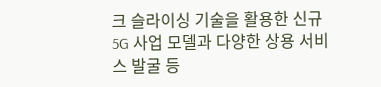크 슬라이싱 기술을 활용한 신규 5G 사업 모델과 다양한 상용 서비스 발굴 등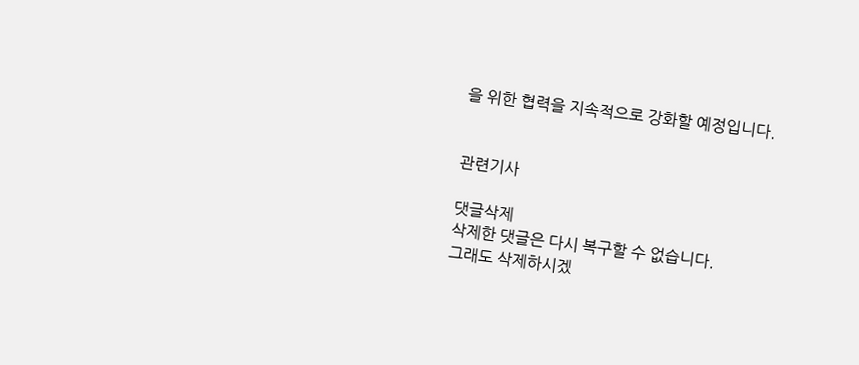을 위한 협력을 지속적으로 강화할 예정입니다.


관련기사

댓글삭제
삭제한 댓글은 다시 복구할 수 없습니다.
그래도 삭제하시겠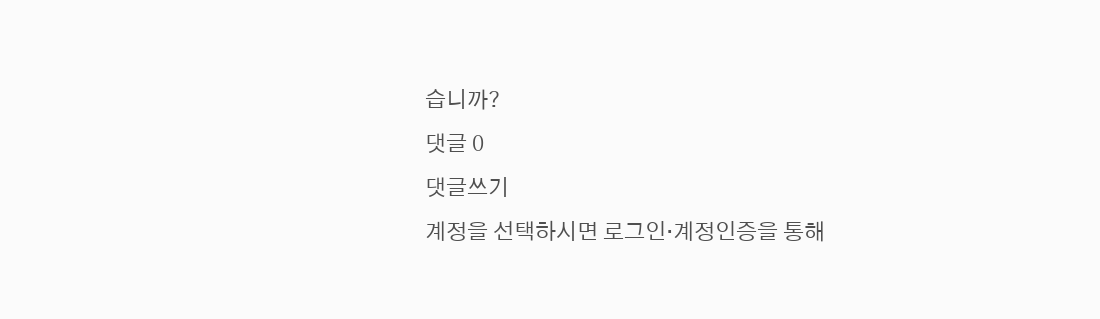습니까?
댓글 0
댓글쓰기
계정을 선택하시면 로그인·계정인증을 통해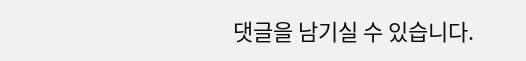댓글을 남기실 수 있습니다.